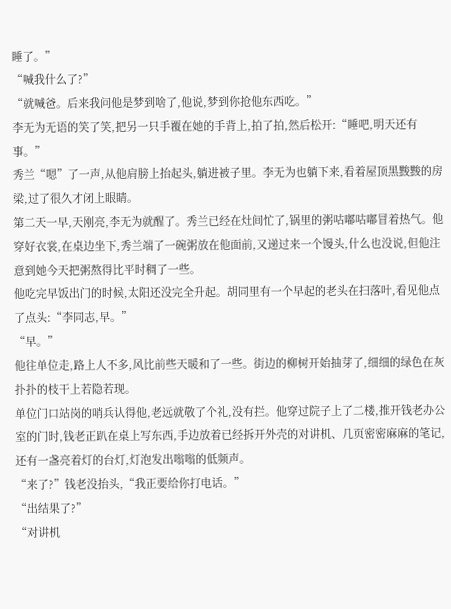睡了。”
“喊我什么了?”
“就喊爸。后来我问他是梦到啥了,他说,梦到你抢他东西吃。”
李无为无语的笑了笑,把另一只手覆在她的手背上,拍了拍,然后松开:“睡吧,明天还有事。”
秀兰“嗯”了一声,从他肩膀上抬起头,躺进被子里。李无为也躺下来,看着屋顶黑黢黢的房梁,过了很久才闭上眼睛。
第二天一早,天刚亮,李无为就醒了。秀兰已经在灶间忙了,锅里的粥咕嘟咕嘟冒着热气。他穿好衣裳,在桌边坐下,秀兰端了一碗粥放在他面前,又递过来一个馒头,什么也没说,但他注意到她今天把粥熬得比平时稠了一些。
他吃完早饭出门的时候,太阳还没完全升起。胡同里有一个早起的老头在扫落叶,看见他点了点头:“李同志,早。”
“早。”
他往单位走,路上人不多,风比前些天暖和了一些。街边的柳树开始抽芽了,细细的绿色在灰扑扑的枝干上若隐若现。
单位门口站岗的哨兵认得他,老远就敬了个礼,没有拦。他穿过院子上了二楼,推开钱老办公室的门时,钱老正趴在桌上写东西,手边放着已经拆开外壳的对讲机、几页密密麻麻的笔记,还有一盏亮着灯的台灯,灯泡发出嗡嗡的低频声。
“来了?”钱老没抬头,“我正要给你打电话。”
“出结果了?”
“对讲机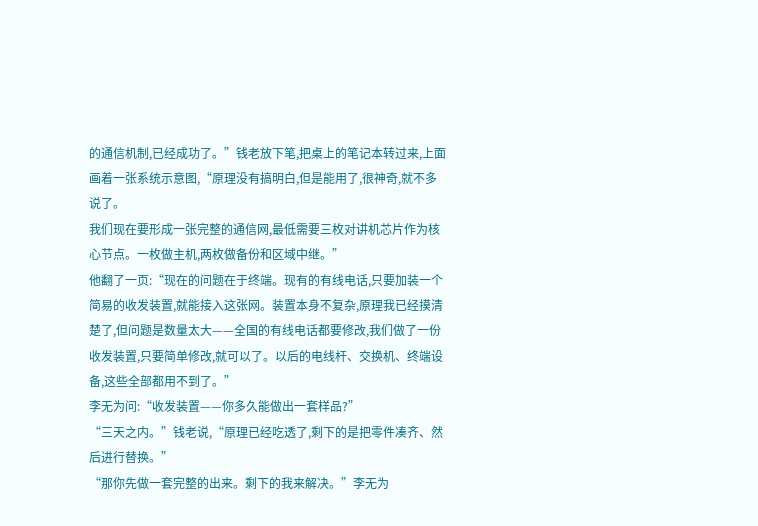的通信机制,已经成功了。”钱老放下笔,把桌上的笔记本转过来,上面画着一张系统示意图,“原理没有搞明白,但是能用了,很神奇,就不多说了。
我们现在要形成一张完整的通信网,最低需要三枚对讲机芯片作为核心节点。一枚做主机,两枚做备份和区域中继。”
他翻了一页:“现在的问题在于终端。现有的有线电话,只要加装一个简易的收发装置,就能接入这张网。装置本身不复杂,原理我已经摸清楚了,但问题是数量太大——全国的有线电话都要修改,我们做了一份收发装置,只要简单修改,就可以了。以后的电线杆、交换机、终端设备,这些全部都用不到了。”
李无为问:“收发装置——你多久能做出一套样品?”
“三天之内。”钱老说,“原理已经吃透了,剩下的是把零件凑齐、然后进行替换。”
“那你先做一套完整的出来。剩下的我来解决。”李无为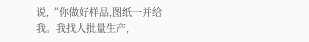说,“你做好样品,图纸一并给我。我找人批量生产,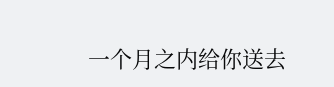一个月之内给你送去